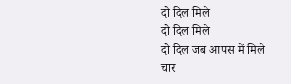दो दिल मिले
दो दिल मिले
दो दिल जब आपस में मिले
चार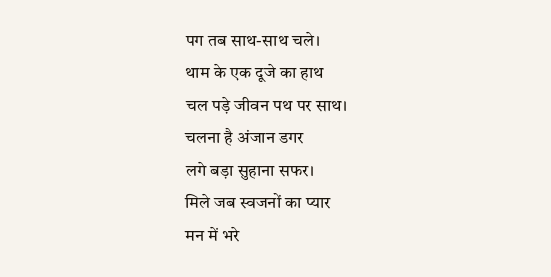पग तब साथ-साथ चले।
थाम के एक दूजे का हाथ
चल पड़े जीवन पथ पर साथ।
चलना है अंजान डगर
लगे बड़ा सुहाना सफर।
मिले जब स्वजनों का प्यार
मन में भरे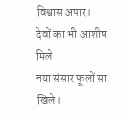विश्वास अपार।
देवों का भी आशीष मिले
नया संसार फूलों सा खिले।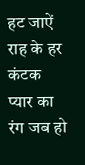हट जाऐं राह के हर कंटक
प्यार का रंग जब हो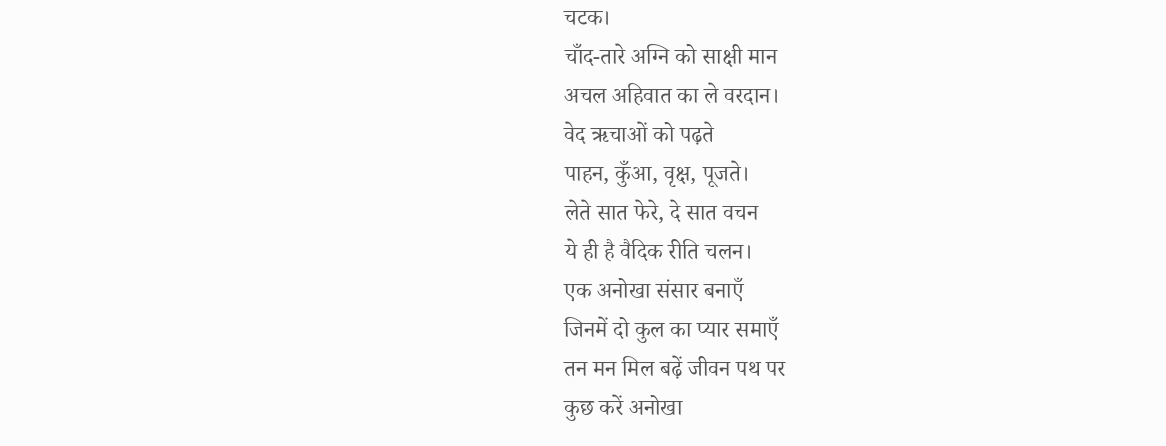चटक।
चाँद-तारे अग्नि को साक्षी मान
अचल अहिवात का ले वरदान।
वेद ऋचाओं को पढ़ते
पाहन, कुँआ, वृक्ष, पूजते।
लेते सात फेरे, दे सात वचन
ये ही है वैदिक रीति चलन।
एक अनोखा संसार बनाएँ
जिनमें दो कुल का प्यार समाएँ
तन मन मिल बढ़ें जीवन पथ पर
कुछ करें अनोखा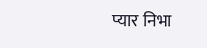प्यार निभा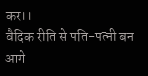कर।।
वैदिक रीति से पति-पत्नी बन आगे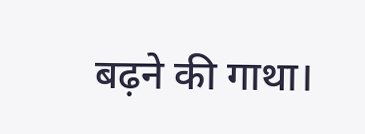बढ़ने की गाथा।